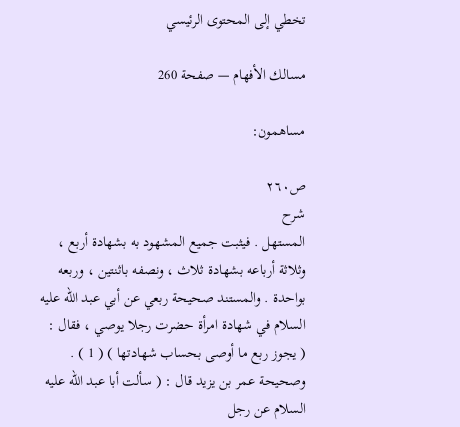تخطي إلى المحتوى الرئيسي

مسالك الأفهام — صفحة 260

مساهمون:

ص٢٦٠
شرح
المستهل . فيثبت جميع المشهود به بشهادة أربع ، وثلاثة أرباعه بشهادة ثلاث ، ونصفه باثنتين ، وربعه بواحدة . والمستند صحيحة ربعي عن أبي عبد الله عليه السلام في شهادة امرأة حضرت رجلا يوصي ، فقال : ( يجوز ربع ما أوصى بحساب شهادتها ) ( 1 ) . وصحيحة عمر بن يزيد قال : ( سألت أبا عبد الله عليه السلام عن رجل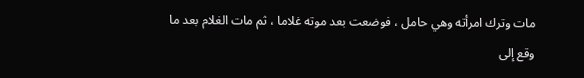مات وترك امرأته وهي حامل ، فوضعت بعد موته غلاما ، ثم مات الغلام بعد ما وقع إلى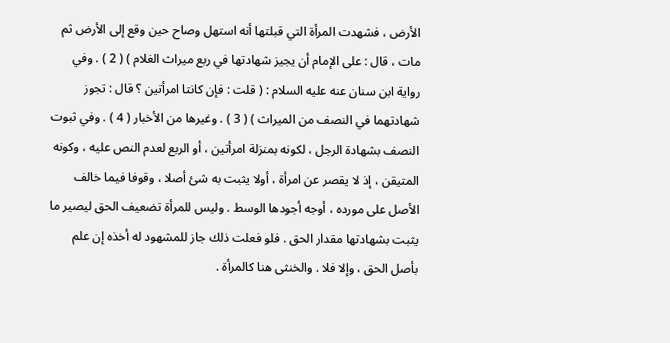الأرض ، فشهدت المرأة التي قبلتها أنه استهل وصاح حين وقع إلى الأرض ثم مات ، قال : على الإمام أن يجيز شهادتها في ربع ميراث الغلام ) ( 2 ) . وفي رواية ابن سنان عنه عليه السلام : ( قلت : فإن كانتا امرأتين ؟ قال : تجوز شهادتهما في النصف من الميراث ) ( 3 ) . وغيرها من الأخبار ( 4 ) . وفي ثبوت النصف بشهادة الرجل ، لكونه بمنزلة امرأتين ، أو الربع لعدم النص عليه ، وكونه المتيقن ، إذ لا يقصر عن امرأة ، أولا يثبت به شئ أصلا ، وقوفا فيما خالف الأصل على مورده ، أوجه أجودها الوسط . وليس للمرأة تضعيف الحق ليصير ما يثبت بشهادتها مقدار الحق . فلو فعلت ذلك جاز للمشهود له أخذه إن علم بأصل الحق ، وإلا فلا . والخنثى هنا كالمرأة .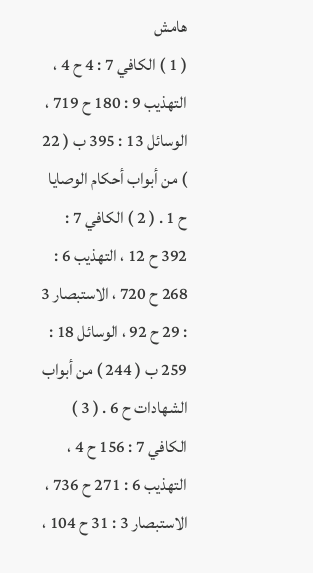هامش
( 1 ) الكافي 7 : 4 ح 4 ، التهذيب 9 : 180 ح 719 ، الوسائل 13 : 395 ب ( 22 ) من أبواب أحكام الوصايا ح 1 . ( 2 ) الكافي 7 : 392 ح 12 ، التهذيب 6 : 268 ح 720 ، الاستبصار 3 : 29 ح 92 ، الوسائل 18 : 259 ب ( 244 ) من أبواب الشهادات ح 6 . ( 3 ) الكافي 7 : 156 ح 4 ، التهذيب 6 : 271 ح 736 ، الاستبصار 3 : 31 ح 104 ،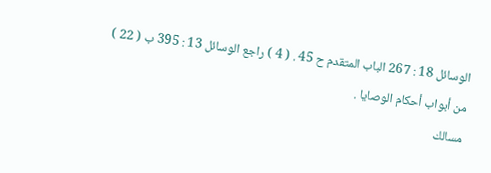الوسائل 18 : 267 الباب المتقدم ح 45 . ( 4 ) راجع الوسائل 13 : 395 ب ( 22 ) من أبواب أحكام الوصايا .
مسالك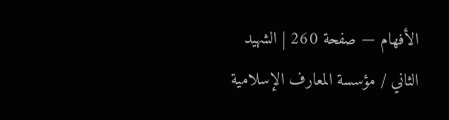الأفهام — صفحة 260 | الشهيد الثاني / مؤسسة المعارف الإسلامية